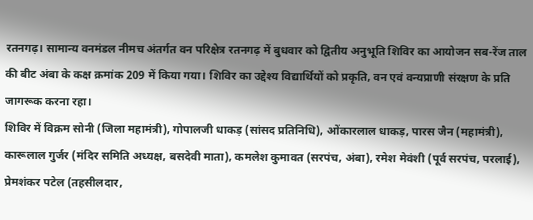रतनगढ़। सामान्य वनमंडल नीमच अंतर्गत वन परिक्षेत्र रतनगढ़ में बुधवार को द्वितीय अनुभूति शिविर का आयोजन सब-रेंज ताल की बीट अंबा के कक्ष क्रमांक 209 में किया गया। शिविर का उद्देश्य विद्यार्थियों को प्रकृति, वन एवं वन्यप्राणी संरक्षण के प्रति जागरूक करना रहा।
शिविर में विक्रम सोनी (जिला महामंत्री), गोपालजी धाकड़ (सांसद प्रतिनिधि), ओंकारलाल धाकड़, पारस जैन (महामंत्री), कारूलाल गुर्जर (मंदिर समिति अध्यक्ष, बसदेवी माता), कमलेश कुमावत (सरपंच, अंबा), रमेश मेवंशी (पूर्व सरपंच, परलाई), प्रेमशंकर पटेल (तहसीलदार,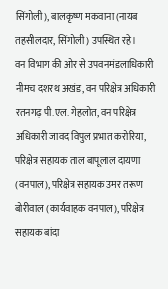सिंगोली), बालकृष्ण मकवाना (नायब तहसीलदार, सिंगोली) उपस्थित रहे।
वन विभाग की ओर से उपवनमंडलाधिकारी नीमच दशरथ अखंड, वन परिक्षेत्र अधिकारी रतनगढ़ पी.एल. गेहलोत, वन परिक्षेत्र अधिकारी जावद विपुल प्रभात करोरिया, परिक्षेत्र सहायक ताल बापूलाल दायणा (वनपाल), परिक्षेत्र सहायक उमर तरूण बोरीवाल (कार्यवाहक वनपाल), परिक्षेत्र सहायक बांदा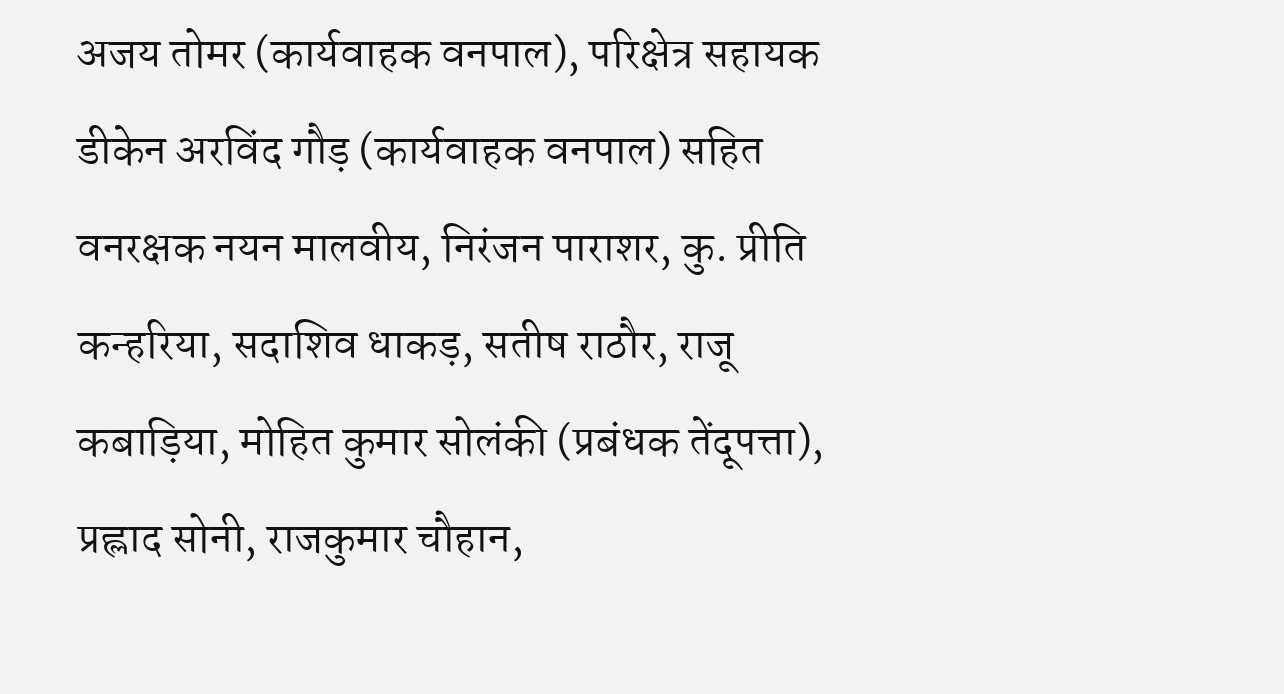अजय तोमर (कार्यवाहक वनपाल), परिक्षेत्र सहायक डीकेन अरविंद गौड़ (कार्यवाहक वनपाल) सहित वनरक्षक नयन मालवीय, निरंजन पाराशर, कु. प्रीति कन्हरिया, सदाशिव धाकड़, सतीष राठौर, राजू कबाड़िया, मोहित कुमार सोलंकी (प्रबंधक तेंदूपत्ता), प्रह्लाद सोनी, राजकुमार चौहान,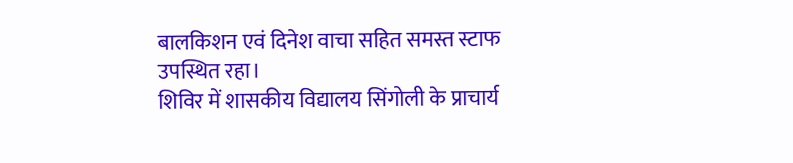बालकिशन एवं दिनेश वाचा सहित समस्त स्टाफ उपस्थित रहा।
शिविर में शासकीय विद्यालय सिंगोली के प्राचार्य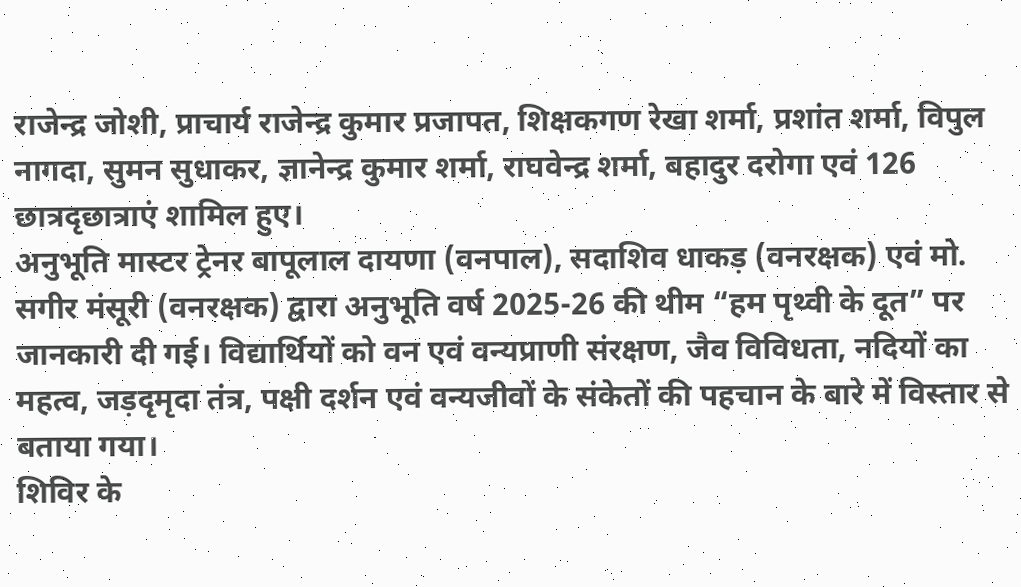राजेन्द्र जोशी, प्राचार्य राजेन्द्र कुमार प्रजापत, शिक्षकगण रेखा शर्मा, प्रशांत शर्मा, विपुल नागदा, सुमन सुधाकर, ज्ञानेन्द्र कुमार शर्मा, राघवेन्द्र शर्मा, बहादुर दरोगा एवं 126 छात्रदृछात्राएं शामिल हुए।
अनुभूति मास्टर ट्रेनर बापूलाल दायणा (वनपाल), सदाशिव धाकड़ (वनरक्षक) एवं मो. सगीर मंसूरी (वनरक्षक) द्वारा अनुभूति वर्ष 2025-26 की थीम “हम पृथ्वी के दूत” पर जानकारी दी गई। विद्यार्थियों को वन एवं वन्यप्राणी संरक्षण, जैव विविधता, नदियों का महत्व, जड़दृमृदा तंत्र, पक्षी दर्शन एवं वन्यजीवों के संकेतों की पहचान के बारे में विस्तार से बताया गया।
शिविर के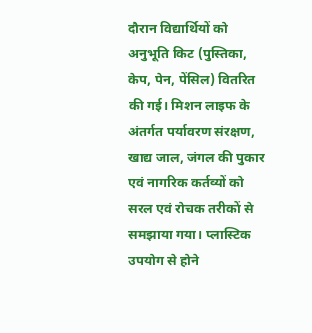दौरान विद्यार्थियों को अनुभूति किट (पुस्तिका, केप, पेन, पेंसिल) वितरित की गई। मिशन लाइफ के अंतर्गत पर्यावरण संरक्षण, खाद्य जाल, जंगल की पुकार एवं नागरिक कर्तव्यों को सरल एवं रोचक तरीकों से समझाया गया। प्लास्टिक उपयोग से होने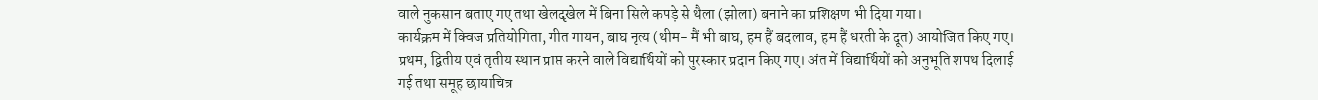वाले नुकसान बताए गए तथा खेलदृखेल में बिना सिले कपड़े से थैला (झोला) बनाने का प्रशिक्षण भी दिया गया।
कार्यक्रम में क्विज प्रतियोगिता, गीत गायन, बाघ नृत्य (थीम- मैं भी बाघ, हम हैं बदलाव, हम हैं धरती के दूत) आयोजित किए गए। प्रथम, द्वितीय एवं तृतीय स्थान प्राप्त करने वाले विद्यार्थियों को पुरस्कार प्रदान किए गए। अंत में विद्यार्थियों को अनुभूति शपथ दिलाई गई तथा समूह छायाचित्र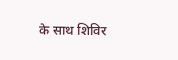के साथ शिविर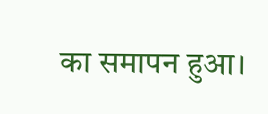का समापन हुआ।